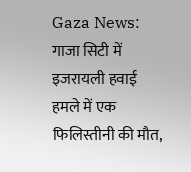Gaza News: गाजा सिटी में इजरायली हवाई हमले में एक फिलिस्तीनी की मौत,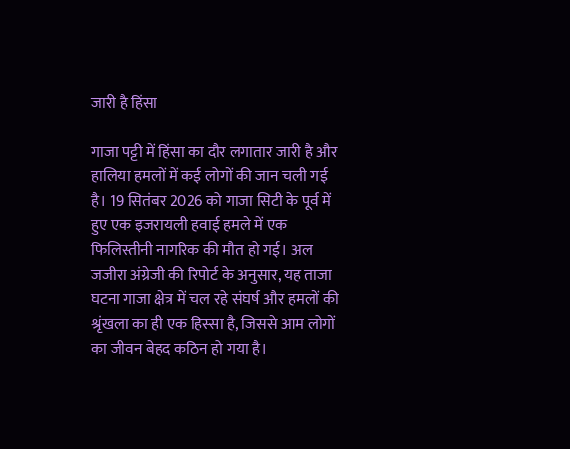जारी है हिंसा

गाजा पट्टी में हिंसा का दौर लगातार जारी है और हालिया हमलों में कई लोगों की जान चली गई है। 19 सितंबर 2026 को गाजा सिटी के पूर्व में हुए एक इजरायली हवाई हमले में एक फिलिस्तीनी नागरिक की मौत हो गई। अल जजीरा अंग्रेजी की रिपोर्ट के अनुसार, यह ताजा घटना गाजा क्षेत्र में चल रहे संघर्ष और हमलों की श्रृंखला का ही एक हिस्सा है, जिससे आम लोगों का जीवन बेहद कठिन हो गया है।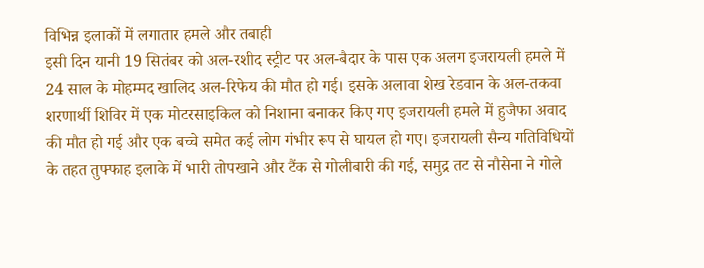विभिन्न इलाकों में लगातार हमले और तबाही
इसी दिन यानी 19 सितंबर को अल-रशीद स्ट्रीट पर अल-बैदार के पास एक अलग इजरायली हमले में 24 साल के मोहम्मद खालिद अल-रिफेय की मौत हो गई। इसके अलावा शेख रेडवान के अल-तकवा शरणार्थी शिविर में एक मोटरसाइकिल को निशाना बनाकर किए गए इजरायली हमले में हुजैफा अवाद की मौत हो गई और एक बच्चे समेत कई लोग गंभीर रूप से घायल हो गए। इजरायली सैन्य गतिविधियों के तहत तुफ्फाह इलाके में भारी तोपखाने और टैंक से गोलीबारी की गई, समुद्र तट से नौसेना ने गोले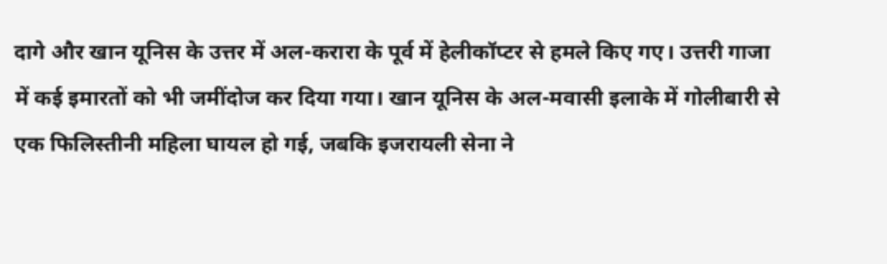दागे और खान यूनिस के उत्तर में अल-करारा के पूर्व में हेलीकॉप्टर से हमले किए गए। उत्तरी गाजा में कई इमारतों को भी जमींदोज कर दिया गया। खान यूनिस के अल-मवासी इलाके में गोलीबारी से एक फिलिस्तीनी महिला घायल हो गई, जबकि इजरायली सेना ने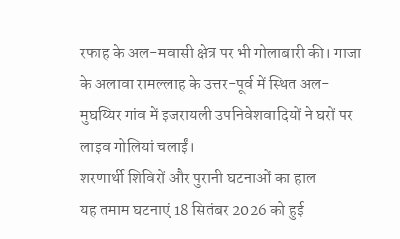रफाह के अल-मवासी क्षेत्र पर भी गोलाबारी की। गाजा के अलावा रामल्लाह के उत्तर-पूर्व में स्थित अल-मुघय्यिर गांव में इजरायली उपनिवेशवादियों ने घरों पर लाइव गोलियां चलाईं।
शरणार्थी शिविरों और पुरानी घटनाओं का हाल
यह तमाम घटनाएं 18 सितंबर 2026 को हुई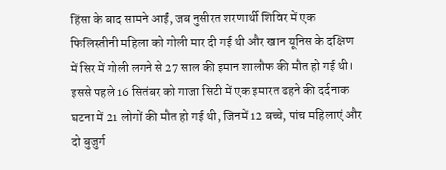हिंसा के बाद सामने आईं, जब नुसीरत शरणार्थी शिविर में एक फिलिस्तीनी महिला को गोली मार दी गई थी और खान यूनिस के दक्षिण में सिर में गोली लगने से 27 साल की इमान शालौफ की मौत हो गई थी। इससे पहले 16 सितंबर को गाजा सिटी में एक इमारत ढहने की दर्दनाक घटना में 21 लोगों की मौत हो गई थी, जिनमें 12 बच्चे, पांच महिलाएं और दो बुजुर्ग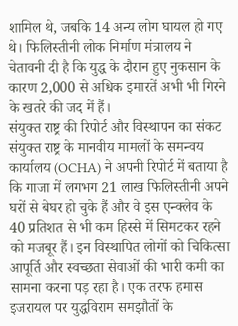शामिल थे, जबकि 14 अन्य लोग घायल हो गए थे। फिलिस्तीनी लोक निर्माण मंत्रालय ने चेतावनी दी है कि युद्ध के दौरान हुए नुकसान के कारण 2,000 से अधिक इमारतें अभी भी गिरने के खतरे की जद में हैं।
संयुक्त राष्ट्र की रिपोर्ट और विस्थापन का संकट
संयुक्त राष्ट्र के मानवीय मामलों के समन्वय कार्यालय (OCHA) ने अपनी रिपोर्ट में बताया है कि गाजा में लगभग 21 लाख फिलिस्तीनी अपने घरों से बेघर हो चुके हैं और वे इस एन्क्लेव के 40 प्रतिशत से भी कम हिस्से में सिमटकर रहने को मजबूर हैं। इन विस्थापित लोगों को चिकित्सा आपूर्ति और स्वच्छता सेवाओं की भारी कमी का सामना करना पड़ रहा है। एक तरफ हमास इजरायल पर युद्धविराम समझौतों के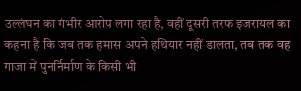उल्लंघन का गंभीर आरोप लगा रहा है, वहीं दूसरी तरफ इजरायल का कहना है कि जब तक हमास अपने हथियार नहीं डालता, तब तक वह गाजा में पुनर्निर्माण के किसी भी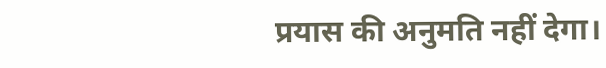प्रयास की अनुमति नहीं देगा।